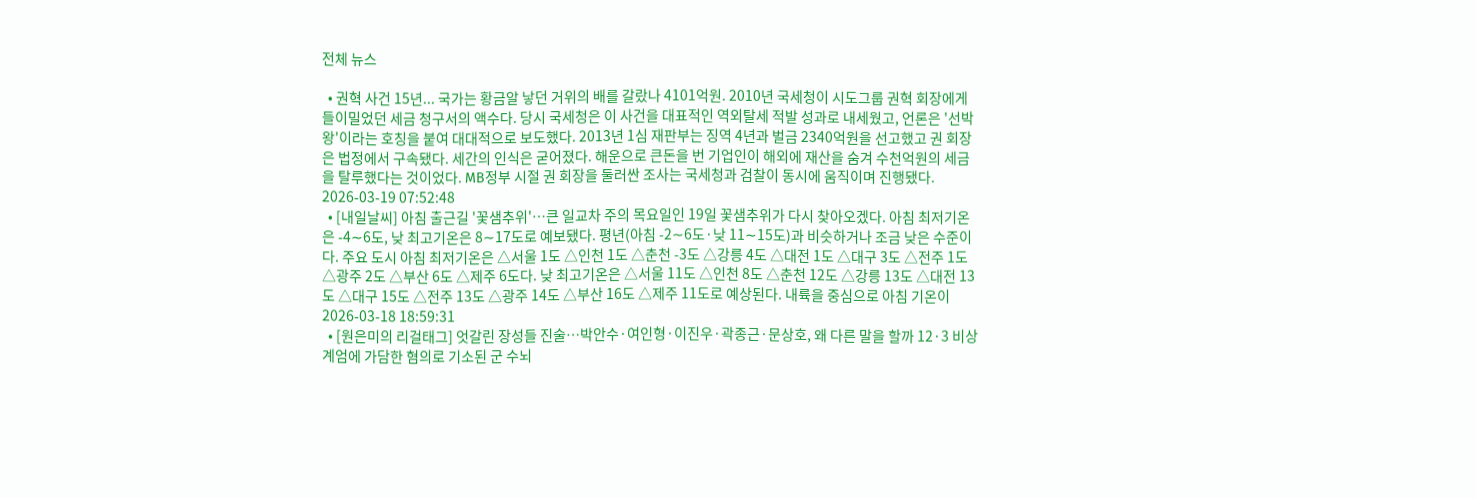전체 뉴스

  • 권혁 사건 15년... 국가는 황금알 낳던 거위의 배를 갈랐나 4101억원. 2010년 국세청이 시도그룹 권혁 회장에게 들이밀었던 세금 청구서의 액수다. 당시 국세청은 이 사건을 대표적인 역외탈세 적발 성과로 내세웠고, 언론은 '선박왕'이라는 호칭을 붙여 대대적으로 보도했다. 2013년 1심 재판부는 징역 4년과 벌금 2340억원을 선고했고 권 회장은 법정에서 구속됐다. 세간의 인식은 굳어졌다. 해운으로 큰돈을 번 기업인이 해외에 재산을 숨겨 수천억원의 세금을 탈루했다는 것이었다. MB정부 시절 권 회장을 둘러싼 조사는 국세청과 검찰이 동시에 움직이며 진행됐다. 2026-03-19 07:52:48
  • [내일날씨] 아침 출근길 '꽃샘추위'…큰 일교차 주의 목요일인 19일 꽃샘추위가 다시 찾아오겠다. 아침 최저기온은 -4∼6도, 낮 최고기온은 8∼17도로 예보됐다. 평년(아침 -2∼6도·낮 11∼15도)과 비슷하거나 조금 낮은 수준이다. 주요 도시 아침 최저기온은 △서울 1도 △인천 1도 △춘천 -3도 △강릉 4도 △대전 1도 △대구 3도 △전주 1도 △광주 2도 △부산 6도 △제주 6도다. 낮 최고기온은 △서울 11도 △인천 8도 △춘천 12도 △강릉 13도 △대전 13도 △대구 15도 △전주 13도 △광주 14도 △부산 16도 △제주 11도로 예상된다. 내륙을 중심으로 아침 기온이 2026-03-18 18:59:31
  • [원은미의 리걸태그] 엇갈린 장성들 진술…박안수·여인형·이진우·곽종근·문상호, 왜 다른 말을 할까 12·3 비상계엄에 가담한 혐의로 기소된 군 수뇌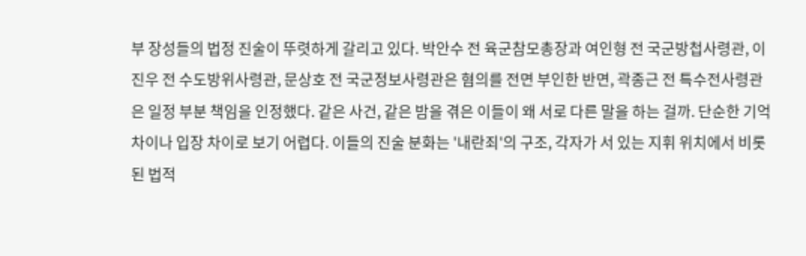부 장성들의 법정 진술이 뚜렷하게 갈리고 있다. 박안수 전 육군참모총장과 여인형 전 국군방첩사령관, 이진우 전 수도방위사령관, 문상호 전 국군정보사령관은 혐의를 전면 부인한 반면, 곽종근 전 특수전사령관은 일정 부분 책임을 인정했다. 같은 사건, 같은 밤을 겪은 이들이 왜 서로 다른 말을 하는 걸까. 단순한 기억 차이나 입장 차이로 보기 어렵다. 이들의 진술 분화는 '내란죄'의 구조, 각자가 서 있는 지휘 위치에서 비롯된 법적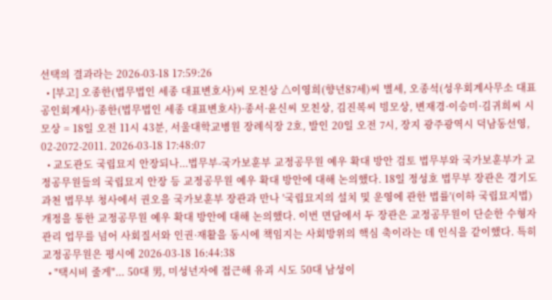선택의 결과라는 2026-03-18 17:59:26
  • [부고] 오종한(법무법인 세종 대표변호사)씨 모친상 △이영희(향년87세)씨 별세, 오종석(성우회계사무소 대표 공인회계사)·종한(법무법인 세종 대표변호사)·종서·윤신씨 모친상, 김진복씨 빙모상, 변재경·이승미·김귀희씨 시모상 = 18일 오전 11시 43분, 서울대학교병원 장례식장 2호, 발인 20일 오전 7시, 장지 광주광역시 덕남동선영, 02-2072-2011. 2026-03-18 17:48:07
  • 교도관도 국립묘지 안장되나...법무부-국가보훈부 교정공무원 예우 확대 방안 검토 법무부와 국가보훈부가 교정공무원들의 국립묘지 안장 등 교정공무원 예우 확대 방안에 대해 논의했다. 18일 정성호 법무부 장관은 경기도 과천 법무부 청사에서 권오을 국가보훈부 장관과 만나 '국립묘지의 설치 및 운영에 관한 법률'(이하 국립묘지법)개정을 통한 교정공무원 예우 확대 방안에 대해 논의했다. 이번 면담에서 두 장관은 교정공무원이 단순한 수형자 관리 업무를 넘어 사회질서와 인권·재활을 동시에 책임지는 사회방위의 핵심 축이라는 데 인식을 같이했다. 특히 교정공무원은 평시에 2026-03-18 16:44:38
  • "택시비 줄게"... 50대 男, 미성년자에 접근해 유괴 시도 50대 남성이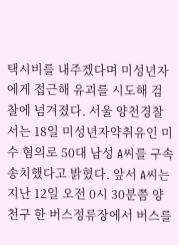택시비를 내주겠다며 미성년자에게 접근해 유괴를 시도해 검찰에 넘겨졌다. 서울 양천경찰서는 18일 미성년자약취유인 미수 혐의로 50대 남성 A씨를 구속 송치했다고 밝혔다. 앞서 A씨는 지난 12일 오전 0시 30분쯤 양천구 한 버스정류장에서 버스를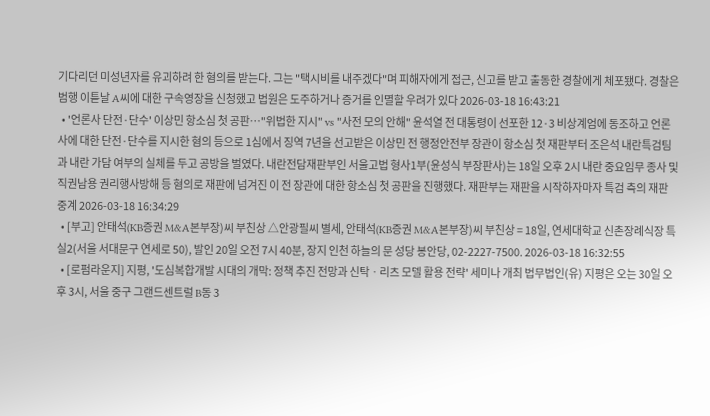기다리던 미성년자를 유괴하려 한 혐의를 받는다. 그는 "택시비를 내주겠다"며 피해자에게 접근, 신고를 받고 출동한 경찰에게 체포됐다. 경찰은 범행 이튿날 A씨에 대한 구속영장을 신청했고 법원은 도주하거나 증거를 인멸할 우려가 있다 2026-03-18 16:43:21
  • '언론사 단전·단수' 이상민 항소심 첫 공판…"위법한 지시" vs "사전 모의 안해" 윤석열 전 대통령이 선포한 12·3 비상계엄에 동조하고 언론사에 대한 단전·단수를 지시한 혐의 등으로 1심에서 징역 7년을 선고받은 이상민 전 행정안전부 장관이 항소심 첫 재판부터 조은석 내란특검팀과 내란 가담 여부의 실체를 두고 공방을 벌였다. 내란전담재판부인 서울고법 형사1부(윤성식 부장판사)는 18일 오후 2시 내란 중요임무 종사 및 직권남용 권리행사방해 등 혐의로 재판에 넘겨진 이 전 장관에 대한 항소심 첫 공판을 진행했다. 재판부는 재판을 시작하자마자 특검 측의 재판 중계 2026-03-18 16:34:29
  • [부고] 안태석(KB증권 M&A본부장)씨 부친상 △안광필씨 별세, 안태석(KB증권 M&A본부장)씨 부친상 = 18일, 연세대학교 신촌장례식장 특실2(서울 서대문구 연세로 50), 발인 20일 오전 7시 40분, 장지 인천 하늘의 문 성당 봉안당, 02-2227-7500. 2026-03-18 16:32:55
  • [로펌라운지] 지평, '도심복합개발 시대의 개막: 정책 추진 전망과 신탁ㆍ리츠 모델 활용 전략' 세미나 개최 법무법인(유) 지평은 오는 30일 오후 3시, 서울 중구 그랜드센트럴 B동 3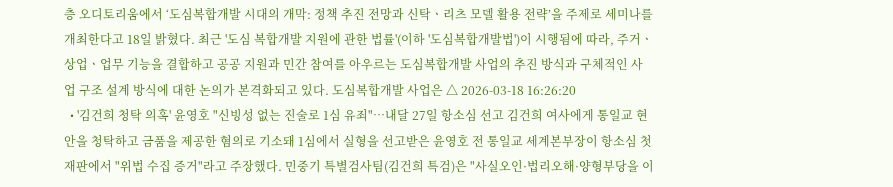층 오디토리움에서 ‘도심복합개발 시대의 개막: 정책 추진 전망과 신탁ㆍ리츠 모델 활용 전략’을 주제로 세미나를 개최한다고 18일 밝혔다. 최근 '도심 복합개발 지원에 관한 법률'(이하 '도심복합개발법')이 시행됨에 따라, 주거ㆍ상업ㆍ업무 기능을 결합하고 공공 지원과 민간 참여를 아우르는 도심복합개발 사업의 추진 방식과 구체적인 사업 구조 설계 방식에 대한 논의가 본격화되고 있다. 도심복합개발 사업은 △ 2026-03-18 16:26:20
  • '김건희 청탁 의혹' 윤영호 "신빙성 없는 진술로 1심 유죄"…내달 27일 항소심 선고 김건희 여사에게 통일교 현안을 청탁하고 금품을 제공한 혐의로 기소돼 1심에서 실형을 선고받은 윤영호 전 통일교 세계본부장이 항소심 첫 재판에서 "위법 수집 증거"라고 주장했다. 민중기 특별검사팀(김건희 특검)은 "사실오인·법리오해·양형부당을 이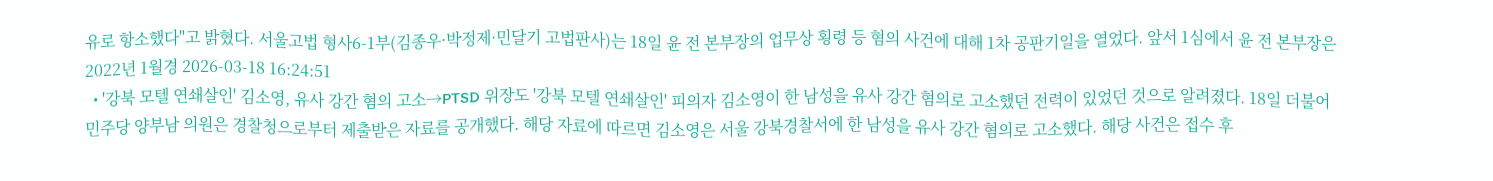유로 항소했다"고 밝혔다. 서울고법 형사6-1부(김종우·박정제·민달기 고법판사)는 18일 윤 전 본부장의 업무상 횡령 등 혐의 사건에 대해 1차 공판기일을 열었다. 앞서 1심에서 윤 전 본부장은 2022년 1월경 2026-03-18 16:24:51
  • '강북 모텔 연쇄살인' 김소영, 유사 강간 혐의 고소→PTSD 위장도 '강북 모텔 연쇄살인' 피의자 김소영이 한 남성을 유사 강간 혐의로 고소했던 전력이 있었던 것으로 알려졌다. 18일 더불어민주당 양부남 의원은 경찰청으로부터 제출받은 자료를 공개했다. 해당 자료에 따르면 김소영은 서울 강북경찰서에 한 남성을 유사 강간 혐의로 고소했다. 해당 사건은 접수 후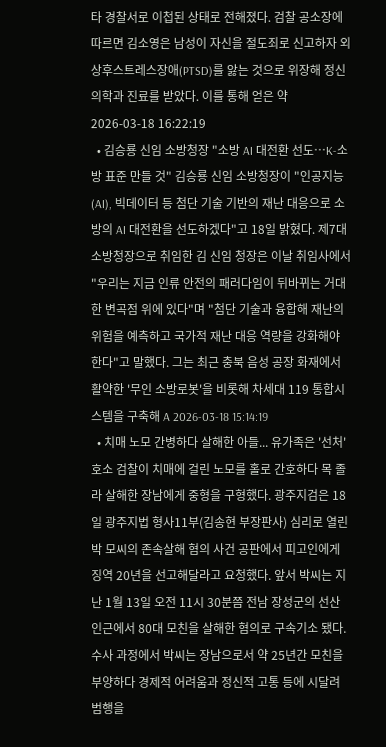타 경찰서로 이첩된 상태로 전해졌다. 검찰 공소장에 따르면 김소영은 남성이 자신을 절도죄로 신고하자 외상후스트레스장애(PTSD)를 앓는 것으로 위장해 정신의학과 진료를 받았다. 이를 통해 얻은 약 2026-03-18 16:22:19
  • 김승룡 신임 소방청장 "소방 AI 대전환 선도…K-소방 표준 만들 것" 김승룡 신임 소방청장이 "인공지능(AI), 빅데이터 등 첨단 기술 기반의 재난 대응으로 소방의 AI 대전환을 선도하겠다"고 18일 밝혔다. 제7대 소방청장으로 취임한 김 신임 청장은 이날 취임사에서 "우리는 지금 인류 안전의 패러다임이 뒤바뀌는 거대한 변곡점 위에 있다"며 "첨단 기술과 융합해 재난의 위험을 예측하고 국가적 재난 대응 역량을 강화해야 한다"고 말했다. 그는 최근 충북 음성 공장 화재에서 활약한 '무인 소방로봇'을 비롯해 차세대 119 통합시스템을 구축해 A 2026-03-18 15:14:19
  • 치매 노모 간병하다 살해한 아들... 유가족은 '선처' 호소 검찰이 치매에 걸린 노모를 홀로 간호하다 목 졸라 살해한 장남에게 중형을 구형했다. 광주지검은 18일 광주지법 형사11부(김송현 부장판사) 심리로 열린 박 모씨의 존속살해 혐의 사건 공판에서 피고인에게 징역 20년을 선고해달라고 요청했다. 앞서 박씨는 지난 1월 13일 오전 11시 30분쯤 전남 장성군의 선산 인근에서 80대 모친을 살해한 혐의로 구속기소 됐다. 수사 과정에서 박씨는 장남으로서 약 25년간 모친을 부양하다 경제적 어려움과 정신적 고통 등에 시달려 범행을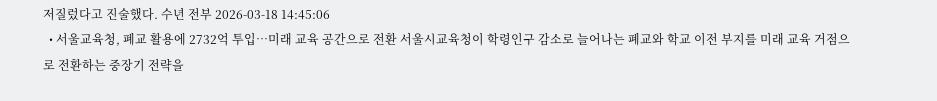저질렀다고 진술했다. 수년 전부 2026-03-18 14:45:06
  • 서울교육청, 폐교 활용에 2732억 투입…미래 교육 공간으로 전환 서울시교육청이 학령인구 감소로 늘어나는 폐교와 학교 이전 부지를 미래 교육 거점으로 전환하는 중장기 전략을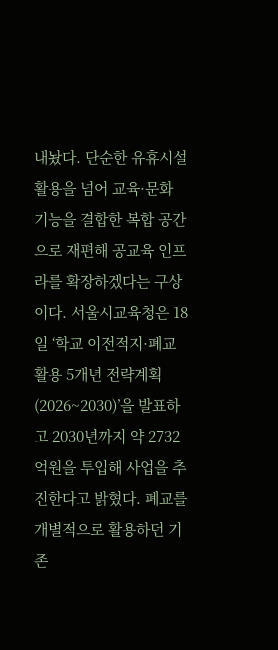내놨다. 단순한 유휴시설 활용을 넘어 교육·문화 기능을 결합한 복합 공간으로 재편해 공교육 인프라를 확장하겠다는 구상이다. 서울시교육청은 18일 ‘학교 이전적지·폐교 활용 5개년 전략계획(2026~2030)’을 발표하고 2030년까지 약 2732억원을 투입해 사업을 추진한다고 밝혔다. 폐교를 개별적으로 활용하던 기존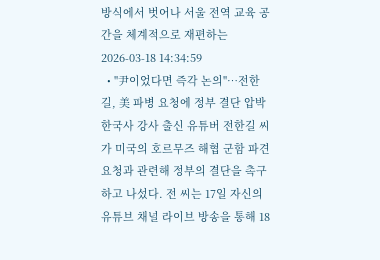방식에서 벗어나 서울 전역 교육 공간을 체계적으로 재편하는 2026-03-18 14:34:59
  • "尹이었다면 즉각 논의"…전한길, 美 파병 요청에 정부 결단 압박 한국사 강사 출신 유튜버 전한길 씨가 미국의 호르무즈 해협 군함 파견 요청과 관련해 정부의 결단을 촉구하고 나섰다. 전 씨는 17일 자신의 유튜브 채널 라이브 방송을 통해 18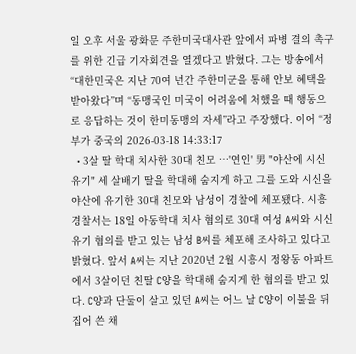일 오후 서울 광화문 주한미국대사관 앞에서 파병 결의 촉구를 위한 긴급 기자회견을 열겠다고 밝혔다. 그는 방송에서 “대한민국은 지난 70여 년간 주한미군을 통해 안보 혜택을 받아왔다”며 “동맹국인 미국이 어려움에 처했을 때 행동으로 응답하는 것이 한미동맹의 자세”라고 주장했다. 이어 “정부가 중국의 2026-03-18 14:33:17
  • 3살 딸 학대 치사한 30대 친모 …'연인' 男 "야산에 시신 유기" 세 살배기 딸을 학대해 숨지게 하고 그를 도와 시신을 야산에 유기한 30대 친모와 남성이 경찰에 체포됐다. 시흥경찰서는 18일 아동학대 치사 혐의로 30대 여성 A씨와 시신 유기 혐의를 받고 있는 남성 B씨를 체포해 조사하고 있다고 밝혔다. 앞서 A씨는 지난 2020년 2월 시흥시 정왕동 아파트에서 3살이던 친딸 C양을 학대해 숨지게 한 혐의를 받고 있다. C양과 단둘이 살고 있던 A씨는 어느 날 C양이 이불을 뒤집어 쓴 채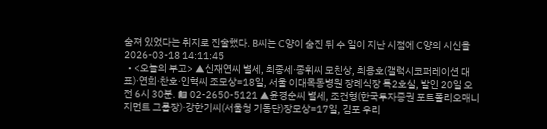숨져 있었다는 취지로 진술했다. B씨는 C양이 숨진 뒤 수 일이 지난 시점에 C양의 시신을 2026-03-18 14:11:45
  • <오늘의 부고> ▲신재연씨 별세, 최종세·종휘씨 모친상, 최용호(갤럭시코퍼레이션 대표)·연희·찬호·인혁씨 조모상=18일, 서울 이대목동병원 장례식장 특2호실, 발인 20일 오전 6시 30분. ☎ 02-2650-5121 ▲윤경순씨 별세, 조건형(한국투자증권 포트폴리오매니지먼트 그룹장)·강한기씨(서울청 기동단)장모상=17일, 김포 우리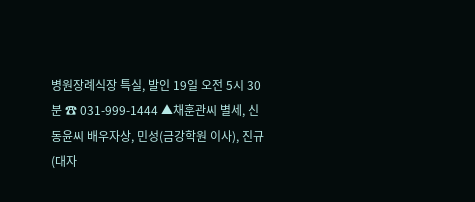병원장례식장 특실, 발인 19일 오전 5시 30분 ☎ 031-999-1444 ▲채훈관씨 별세, 신동윤씨 배우자상, 민성(금강학원 이사), 진규(대자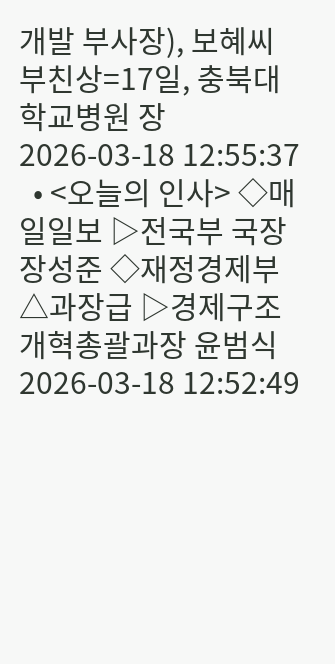개발 부사장), 보혜씨 부친상=17일, 충북대학교병원 장 2026-03-18 12:55:37
  • <오늘의 인사> ◇매일일보 ▷전국부 국장 장성준 ◇재정경제부 △과장급 ▷경제구조개혁총괄과장 윤범식 2026-03-18 12:52:49